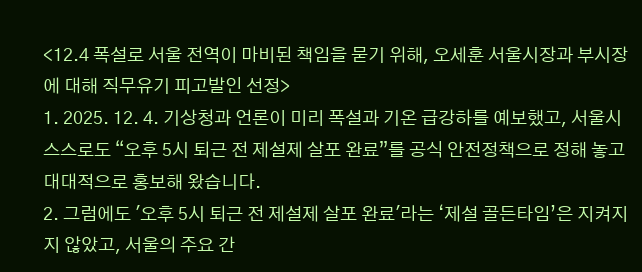<12.4 폭설로 서울 전역이 마비된 책임을 묻기 위해, 오세훈 서울시장과 부시장에 대해 직무유기 피고발인 선정>
1. 2025. 12. 4. 기상청과 언론이 미리 폭설과 기온 급강하를 예보했고, 서울시 스스로도 “오후 5시 퇴근 전 제설제 살포 완료”를 공식 안전정책으로 정해 놓고 대대적으로 홍보해 왔습니다.
2. 그럼에도 '오후 5시 퇴근 전 제설제 살포 완료'라는 ‘제설 골든타임’은 지켜지지 않았고, 서울의 주요 간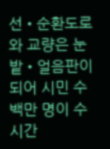선•순환도로와 교량은 눈밭•얼음판이 되어 시민 수백만 명이 수 시간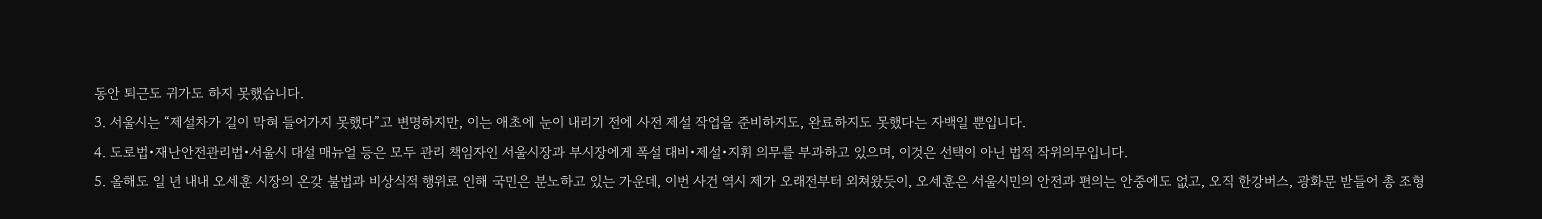동안 퇴근도 귀가도 하지 못했습니다.
3. 서울시는 “제설차가 길이 막혀 들어가지 못했다”고 변명하지만, 이는 애초에 눈이 내리기 전에 사전 제설 작업을 준비하지도, 완료하지도 못했다는 자백일 뿐입니다.
4. 도로법•재난안전관리법•서울시 대설 매뉴얼 등은 모두 관리 책임자인 서울시장과 부시장에게 폭설 대비•제설•지휘 의무를 부과하고 있으며, 이것은 선택이 아닌 법적 작위의무입니다.
5. 올해도 일 년 내내 오세훈 시장의 온갖 불법과 비상식적 행위로 인해 국민은 분노하고 있는 가운데, 이번 사건 역시 제가 오래전부터 외쳐왔듯이, 오세훈은 서울시민의 안전과 편의는 안중에도 없고, 오직 한강버스, 광화문 받들어 총 조형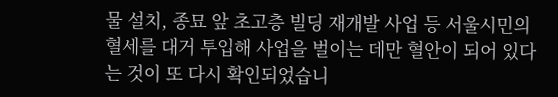물 설치, 종묘 앞 초고층 빌딩 재개발 사업 등 서울시민의 혈세를 대거 투입해 사업을 벌이는 데만 혈안이 되어 있다는 것이 또 다시 확인되었습니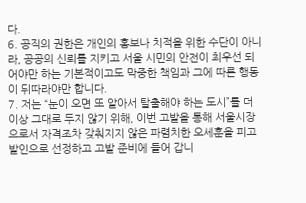다.
6. 공직의 권한은 개인의 홍보나 치적을 위한 수단이 아니라, 공공의 신뢰를 지키고 서울 시민의 안전이 최우선 되어야만 하는 기본적이고도 막중한 책임과 그에 따른 행동이 뒤따라야만 합니다.
7. 저는 “눈이 오면 또 알아서 탈출해야 하는 도시”를 더 이상 그대로 두지 않기 위해, 이번 고발을 통해 서울시장으로서 자격조차 갖춰지지 않은 파렴치한 오세훈을 피고발인으로 선정하고 고발 준비에 들어 갑니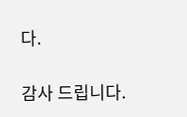다.

감사 드립니다.